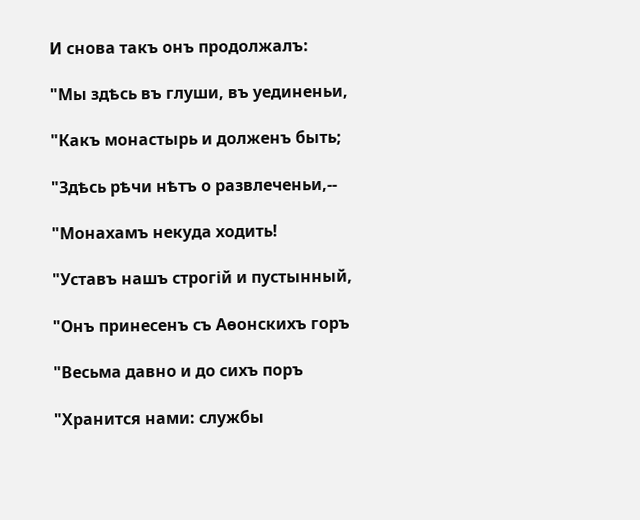И снова такъ онъ продолжалъ:

"Мы здѣсь въ глуши, въ уединеньи,

"Какъ монастырь и долженъ быть;

"Здѣсь рѣчи нѣтъ о развлеченьи,--

"Монахамъ некуда ходить!

"Уставъ нашъ строгій и пустынный,

"Онъ принесенъ съ Аѳонскихъ горъ

"Весьма давно и до сихъ поръ

"Хранится нами: службы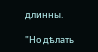длинны.

"Но дѣлать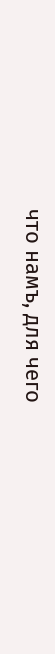что намъ, для чего